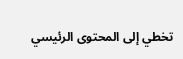تخطي إلى المحتوى الرئيسي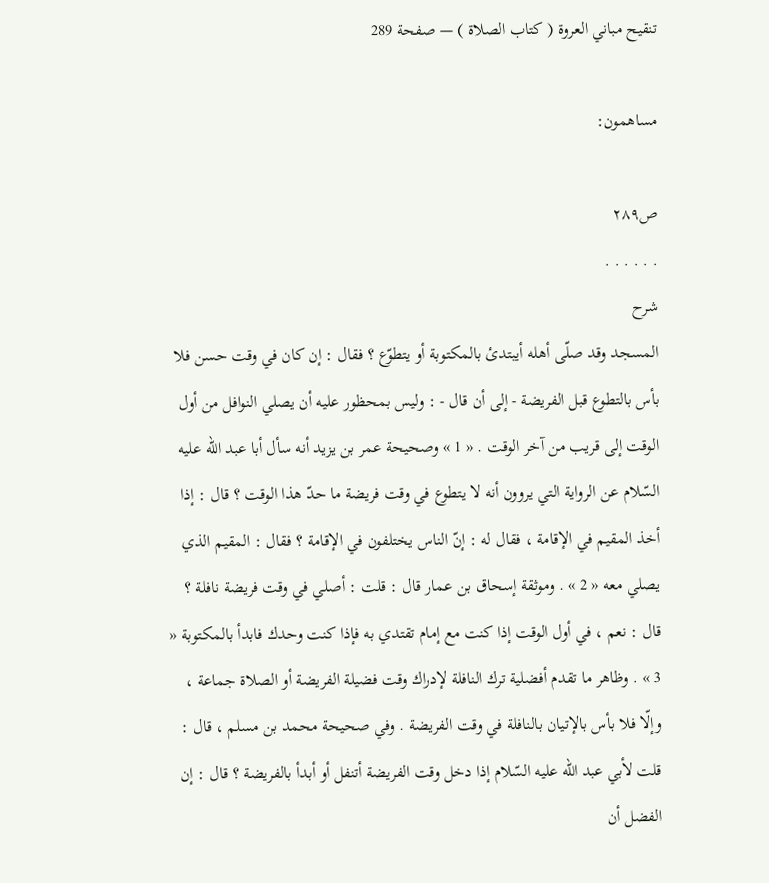تنقيح مباني العروة ( كتاب الصلاة ) — صفحة 289

مساهمون:

ص٢٨٩
. . . . . .
شرح
المسجد وقد صلّى أهله أيبتدئ بالمكتوبة أو يتطوّع ؟ فقال : إن كان في وقت حسن فلا بأس بالتطوع قبل الفريضة - إلى أن قال - : وليس بمحظور عليه أن يصلي النوافل من أول الوقت إلى قريب من آخر الوقت . « 1 » وصحيحة عمر بن يزيد أنه سأل أبا عبد اللّه عليه السّلام عن الرواية التي يروون أنه لا يتطوع في وقت فريضة ما حدّ هذا الوقت ؟ قال : إذا أخذ المقيم في الإقامة ، فقال له : إنّ الناس يختلفون في الإقامة ؟ فقال : المقيم الذي يصلي معه « 2 » . وموثقة إسحاق بن عمار قال : قلت : أصلي في وقت فريضة نافلة ؟ قال : نعم ، في أول الوقت إذا كنت مع إمام تقتدي به فإذا كنت وحدك فابدأ بالمكتوبة « 3 » . وظاهر ما تقدم أفضلية ترك النافلة لإدراك وقت فضيلة الفريضة أو الصلاة جماعة ، وإلّا فلا بأس بالإتيان بالنافلة في وقت الفريضة . وفي صحيحة محمد بن مسلم ، قال : قلت لأبي عبد اللّه عليه السّلام إذا دخل وقت الفريضة أتنفل أو أبدأ بالفريضة ؟ قال : إن الفضل أن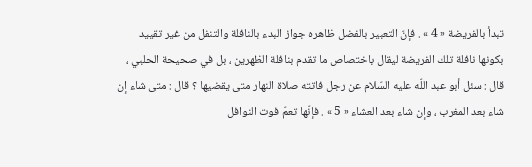تبدأ بالفريضة « 4 » . فإنّ التعبير بالفضل ظاهره جواز البدء بالنافلة والتنفل من غير تقييد بكونها نافلة تلك الفريضة ليقال باختصاص ما تقدم بنافلة الظهرين ، بل في صحيحة الحلبي ، قال : سئل أبو عبد اللّه عليه السّلام عن رجل فاتته صلاة النهار متى يقضيها ؟ قال : متى شاء إن شاء بعد المغرب ، وإن شاء بعد العشاء « 5 » . فإنّها تعمّ فوت النوافل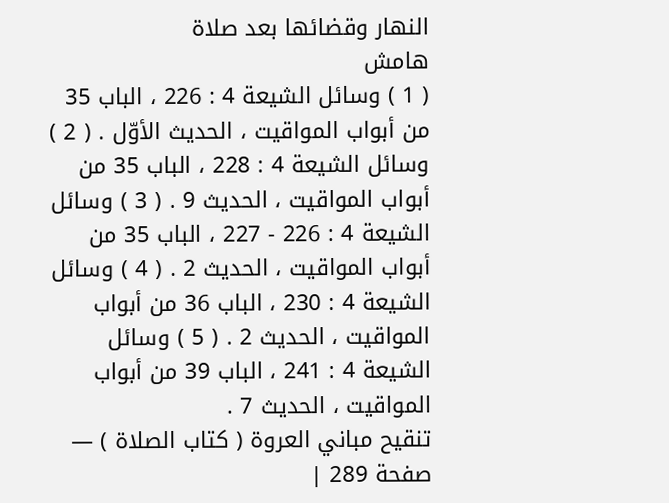النهار وقضائها بعد صلاة
هامش
( 1 ) وسائل الشيعة 4 : 226 ، الباب 35 من أبواب المواقيت ، الحديث الأوّل . ( 2 ) وسائل الشيعة 4 : 228 ، الباب 35 من أبواب المواقيت ، الحديث 9 . ( 3 ) وسائل الشيعة 4 : 226 - 227 ، الباب 35 من أبواب المواقيت ، الحديث 2 . ( 4 ) وسائل الشيعة 4 : 230 ، الباب 36 من أبواب المواقيت ، الحديث 2 . ( 5 ) وسائل الشيعة 4 : 241 ، الباب 39 من أبواب المواقيت ، الحديث 7 .
تنقيح مباني العروة ( كتاب الصلاة ) — صفحة 289 |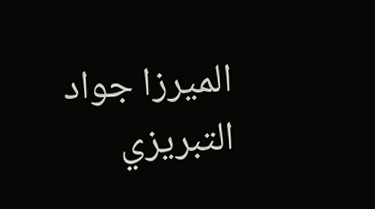الميرزا جواد التبريزي